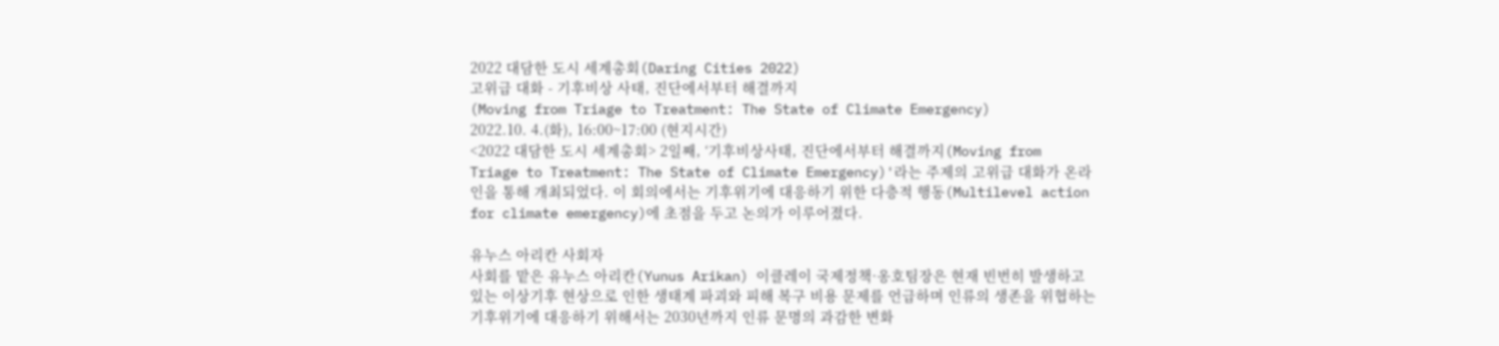2022 대담한 도시 세계총회(Daring Cities 2022)
고위급 대화 - 기후비상 사태, 진단에서부터 해결까지
(Moving from Triage to Treatment: The State of Climate Emergency)
2022.10. 4.(화), 16:00~17:00 (현지시간)
<2022 대담한 도시 세계총회> 2일째, ‘기후비상사태, 진단에서부터 해결까지(Moving from Triage to Treatment: The State of Climate Emergency)'라는 주제의 고위급 대화가 온라인을 통해 개최되었다. 이 회의에서는 기후위기에 대응하기 위한 다층적 행동(Multilevel action for climate emergency)에 초점을 두고 논의가 이루어졌다.

유누스 아리칸 사회자
사회를 맡은 유누스 아리칸(Yunus Arikan) 이클레이 국제정책·옹호팀장은 현재 빈번히 발생하고 있는 이상기후 현상으로 인한 생태계 파괴와 피해 복구 비용 문제를 언급하며 인류의 생존을 위협하는 기후위기에 대응하기 위해서는 2030년까지 인류 문명의 과감한 변화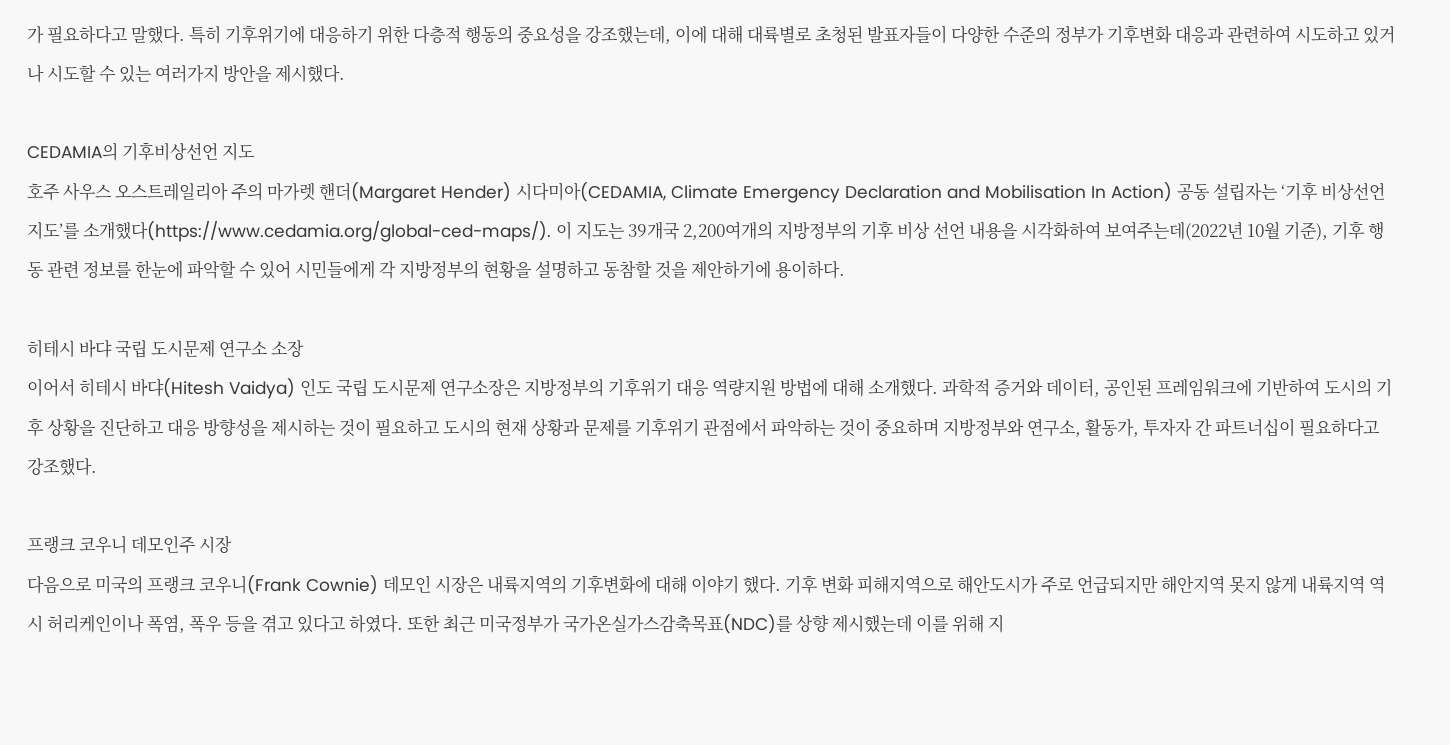가 필요하다고 말했다. 특히 기후위기에 대응하기 위한 다층적 행동의 중요성을 강조했는데, 이에 대해 대륙별로 초청된 발표자들이 다양한 수준의 정부가 기후변화 대응과 관련하여 시도하고 있거나 시도할 수 있는 여러가지 방안을 제시했다.

CEDAMIA의 기후비상선언 지도
호주 사우스 오스트레일리아 주의 마가렛 핸더(Margaret Hender) 시다미아(CEDAMIA, Climate Emergency Declaration and Mobilisation In Action) 공동 설립자는 ‘기후 비상선언 지도’를 소개했다(https://www.cedamia.org/global-ced-maps/). 이 지도는 39개국 2,200여개의 지방정부의 기후 비상 선언 내용을 시각화하여 보여주는데(2022년 10월 기준), 기후 행동 관련 정보를 한눈에 파악할 수 있어 시민들에게 각 지방정부의 현황을 설명하고 동참할 것을 제안하기에 용이하다.

히테시 바댜 국립 도시문제 연구소 소장
이어서 히테시 바댜(Hitesh Vaidya) 인도 국립 도시문제 연구소장은 지방정부의 기후위기 대응 역량지원 방법에 대해 소개했다. 과학적 증거와 데이터, 공인된 프레임워크에 기반하여 도시의 기후 상황을 진단하고 대응 방향성을 제시하는 것이 필요하고 도시의 현재 상황과 문제를 기후위기 관점에서 파악하는 것이 중요하며 지방정부와 연구소, 활동가, 투자자 간 파트너십이 필요하다고 강조했다.

프랭크 코우니 데모인주 시장
다음으로 미국의 프랭크 코우니(Frank Cownie) 데모인 시장은 내륙지역의 기후변화에 대해 이야기 했다. 기후 변화 피해지역으로 해안도시가 주로 언급되지만 해안지역 못지 않게 내륙지역 역시 허리케인이나 폭염, 폭우 등을 겪고 있다고 하였다. 또한 최근 미국정부가 국가온실가스감축목표(NDC)를 상향 제시했는데 이를 위해 지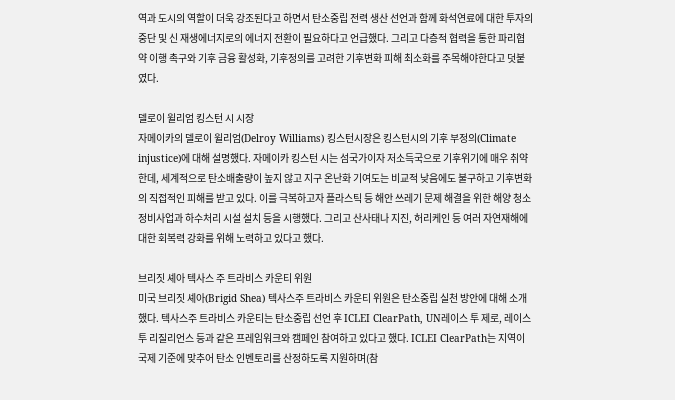역과 도시의 역할이 더욱 강조된다고 하면서 탄소중립 전력 생산 선언과 함께 화석연료에 대한 투자의 중단 및 신 재생에너지로의 에너지 전환이 필요하다고 언급했다. 그리고 다층적 협력을 통한 파리협약 이행 촉구와 기후 금융 활성화, 기후정의를 고려한 기후변화 피해 최소화를 주목해야한다고 덧붙였다.

델로이 윌리엄 킹스턴 시 시장
자메이카의 델로이 윌리엄(Delroy Williams) 킹스턴시장은 킹스턴시의 기후 부정의(Climate injustice)에 대해 설명했다. 자메이카 킹스턴 시는 섬국가이자 저소득국으로 기후위기에 매우 취약한데, 세계적으로 탄소배출량이 높지 않고 지구 온난화 기여도는 비교적 낮음에도 불구하고 기후변화의 직접적인 피해를 받고 있다. 이를 극복하고자 플라스틱 등 해안 쓰레기 문제 해결을 위한 해양 청소 정비사업과 하수처리 시설 설치 등을 시행했다. 그리고 산사태나 지진, 허리케인 등 여러 자연재해에 대한 회복력 강화를 위해 노력하고 있다고 했다.

브리짓 셰아 텍사스 주 트라비스 카운티 위원
미국 브리짓 셰아(Brigid Shea) 텍사스주 트라비스 카운티 위원은 탄소중립 실천 방안에 대해 소개했다. 텍사스주 트라비스 카운티는 탄소중립 선언 후 ICLEI ClearPath, UN레이스 투 제로, 레이스 투 리질리언스 등과 같은 프레임워크와 캠페인 참여하고 있다고 했다. ICLEI ClearPath는 지역이 국제 기준에 맞추어 탄소 인벤토리를 산정하도록 지원하며(참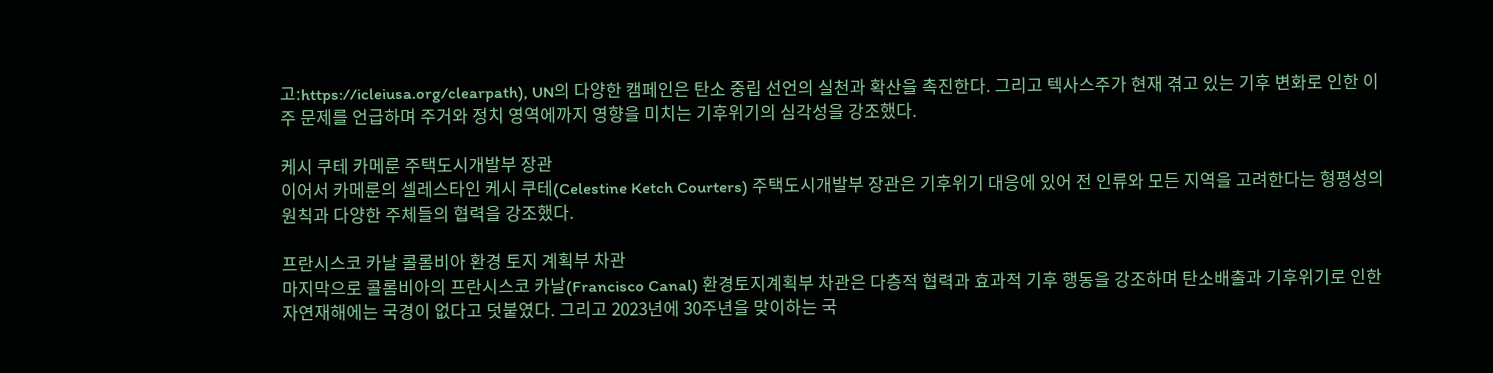고:https://icleiusa.org/clearpath), UN의 다양한 캠페인은 탄소 중립 선언의 실천과 확산을 촉진한다. 그리고 텍사스주가 현재 겪고 있는 기후 변화로 인한 이주 문제를 언급하며 주거와 정치 영역에까지 영향을 미치는 기후위기의 심각성을 강조했다.

케시 쿠테 카메룬 주택도시개발부 장관
이어서 카메룬의 셀레스타인 케시 쿠테(Celestine Ketch Courters) 주택도시개발부 장관은 기후위기 대응에 있어 전 인류와 모든 지역을 고려한다는 형평성의 원칙과 다양한 주체들의 협력을 강조했다.

프란시스코 카날 콜롬비아 환경 토지 계획부 차관
마지막으로 콜롬비아의 프란시스코 카날(Francisco Canal) 환경토지계획부 차관은 다층적 협력과 효과적 기후 행동을 강조하며 탄소배출과 기후위기로 인한 자연재해에는 국경이 없다고 덧붙였다. 그리고 2023년에 30주년을 맞이하는 국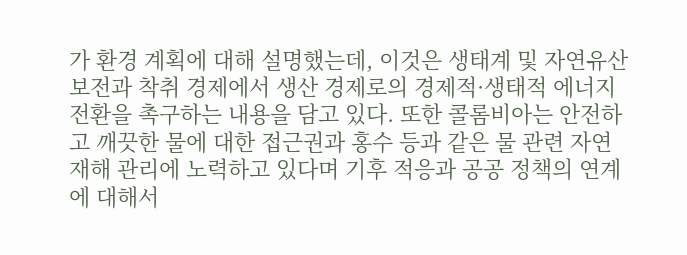가 환경 계획에 대해 설명했는데, 이것은 생태계 및 자연유산 보전과 착취 경제에서 생산 경제로의 경제적·생태적 에너지 전환을 촉구하는 내용을 담고 있다. 또한 콜롬비아는 안전하고 깨끗한 물에 대한 접근권과 홍수 등과 같은 물 관련 자연재해 관리에 노력하고 있다며 기후 적응과 공공 정책의 연계에 대해서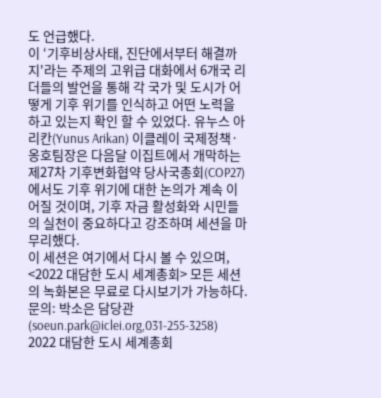도 언급했다.
이 ‘기후비상사태, 진단에서부터 해결까지'라는 주제의 고위급 대화에서 6개국 리더들의 발언을 통해 각 국가 및 도시가 어떻게 기후 위기를 인식하고 어떤 노력을 하고 있는지 확인 할 수 있었다. 유누스 아리칸(Yunus Arikan) 이클레이 국제정책·옹호팀장은 다음달 이집트에서 개막하는 제27차 기후변화협약 당사국총회(COP27)에서도 기후 위기에 대한 논의가 계속 이어질 것이며, 기후 자금 활성화와 시민들의 실천이 중요하다고 강조하며 세션을 마무리했다.
이 세션은 여기에서 다시 볼 수 있으며, <2022 대담한 도시 세계총회> 모든 세션의 녹화본은 무료로 다시보기가 가능하다.
문의: 박소은 담당관(soeun.park@iclei.org,031-255-3258)
2022 대담한 도시 세계총회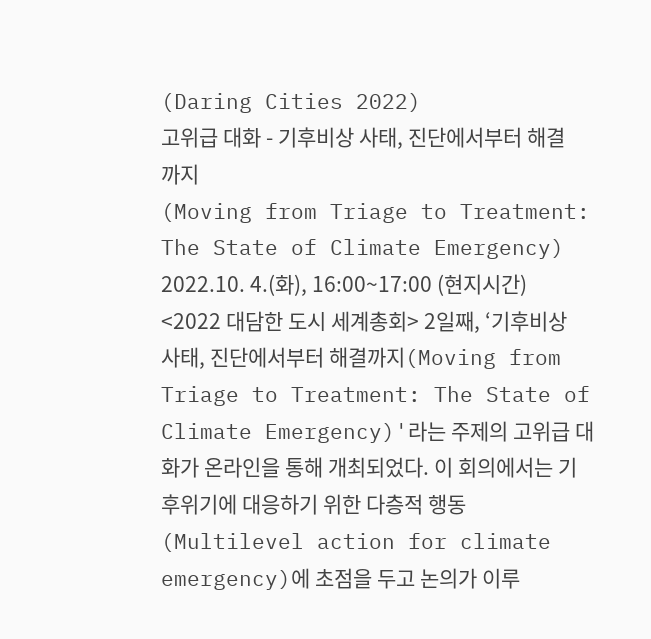(Daring Cities 2022)
고위급 대화 - 기후비상 사태, 진단에서부터 해결까지
(Moving from Triage to Treatment: The State of Climate Emergency)
2022.10. 4.(화), 16:00~17:00 (현지시간)
<2022 대담한 도시 세계총회> 2일째, ‘기후비상사태, 진단에서부터 해결까지(Moving from Triage to Treatment: The State of Climate Emergency)'라는 주제의 고위급 대화가 온라인을 통해 개최되었다. 이 회의에서는 기후위기에 대응하기 위한 다층적 행동(Multilevel action for climate emergency)에 초점을 두고 논의가 이루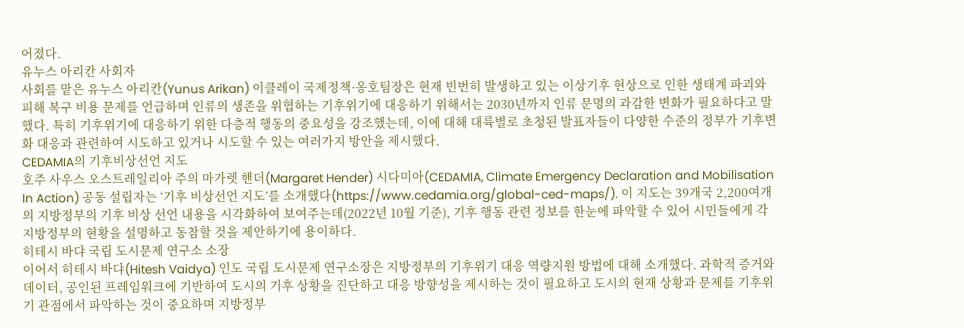어졌다.
유누스 아리칸 사회자
사회를 맡은 유누스 아리칸(Yunus Arikan) 이클레이 국제정책·옹호팀장은 현재 빈번히 발생하고 있는 이상기후 현상으로 인한 생태계 파괴와 피해 복구 비용 문제를 언급하며 인류의 생존을 위협하는 기후위기에 대응하기 위해서는 2030년까지 인류 문명의 과감한 변화가 필요하다고 말했다. 특히 기후위기에 대응하기 위한 다층적 행동의 중요성을 강조했는데, 이에 대해 대륙별로 초청된 발표자들이 다양한 수준의 정부가 기후변화 대응과 관련하여 시도하고 있거나 시도할 수 있는 여러가지 방안을 제시했다.
CEDAMIA의 기후비상선언 지도
호주 사우스 오스트레일리아 주의 마가렛 핸더(Margaret Hender) 시다미아(CEDAMIA, Climate Emergency Declaration and Mobilisation In Action) 공동 설립자는 ‘기후 비상선언 지도’를 소개했다(https://www.cedamia.org/global-ced-maps/). 이 지도는 39개국 2,200여개의 지방정부의 기후 비상 선언 내용을 시각화하여 보여주는데(2022년 10월 기준), 기후 행동 관련 정보를 한눈에 파악할 수 있어 시민들에게 각 지방정부의 현황을 설명하고 동참할 것을 제안하기에 용이하다.
히테시 바댜 국립 도시문제 연구소 소장
이어서 히테시 바댜(Hitesh Vaidya) 인도 국립 도시문제 연구소장은 지방정부의 기후위기 대응 역량지원 방법에 대해 소개했다. 과학적 증거와 데이터, 공인된 프레임워크에 기반하여 도시의 기후 상황을 진단하고 대응 방향성을 제시하는 것이 필요하고 도시의 현재 상황과 문제를 기후위기 관점에서 파악하는 것이 중요하며 지방정부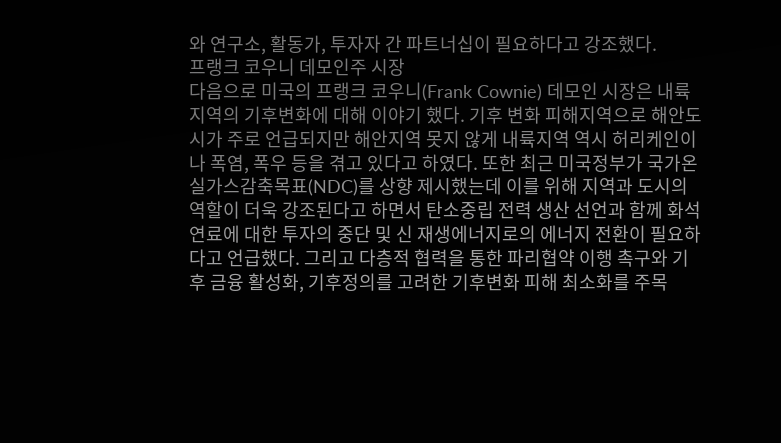와 연구소, 활동가, 투자자 간 파트너십이 필요하다고 강조했다.
프랭크 코우니 데모인주 시장
다음으로 미국의 프랭크 코우니(Frank Cownie) 데모인 시장은 내륙지역의 기후변화에 대해 이야기 했다. 기후 변화 피해지역으로 해안도시가 주로 언급되지만 해안지역 못지 않게 내륙지역 역시 허리케인이나 폭염, 폭우 등을 겪고 있다고 하였다. 또한 최근 미국정부가 국가온실가스감축목표(NDC)를 상향 제시했는데 이를 위해 지역과 도시의 역할이 더욱 강조된다고 하면서 탄소중립 전력 생산 선언과 함께 화석연료에 대한 투자의 중단 및 신 재생에너지로의 에너지 전환이 필요하다고 언급했다. 그리고 다층적 협력을 통한 파리협약 이행 촉구와 기후 금융 활성화, 기후정의를 고려한 기후변화 피해 최소화를 주목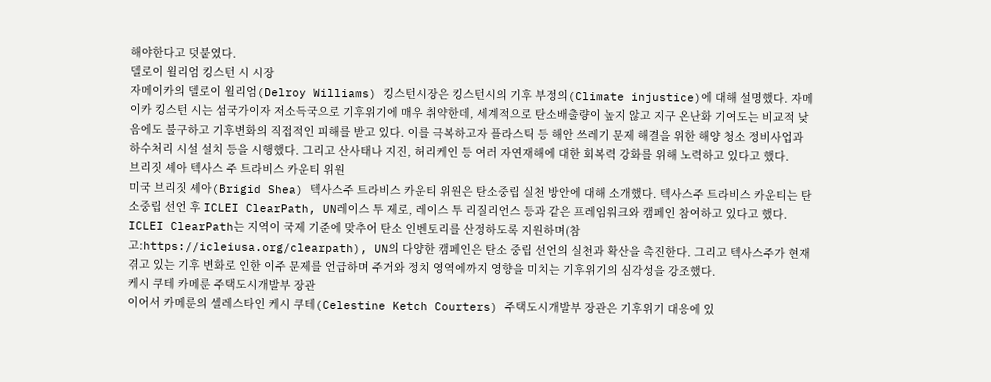해야한다고 덧붙였다.
델로이 윌리엄 킹스턴 시 시장
자메이카의 델로이 윌리엄(Delroy Williams) 킹스턴시장은 킹스턴시의 기후 부정의(Climate injustice)에 대해 설명했다. 자메이카 킹스턴 시는 섬국가이자 저소득국으로 기후위기에 매우 취약한데, 세계적으로 탄소배출량이 높지 않고 지구 온난화 기여도는 비교적 낮음에도 불구하고 기후변화의 직접적인 피해를 받고 있다. 이를 극복하고자 플라스틱 등 해안 쓰레기 문제 해결을 위한 해양 청소 정비사업과 하수처리 시설 설치 등을 시행했다. 그리고 산사태나 지진, 허리케인 등 여러 자연재해에 대한 회복력 강화를 위해 노력하고 있다고 했다.
브리짓 셰아 텍사스 주 트라비스 카운티 위원
미국 브리짓 셰아(Brigid Shea) 텍사스주 트라비스 카운티 위원은 탄소중립 실천 방안에 대해 소개했다. 텍사스주 트라비스 카운티는 탄소중립 선언 후 ICLEI ClearPath, UN레이스 투 제로, 레이스 투 리질리언스 등과 같은 프레임워크와 캠페인 참여하고 있다고 했다. ICLEI ClearPath는 지역이 국제 기준에 맞추어 탄소 인벤토리를 산정하도록 지원하며(참고:https://icleiusa.org/clearpath), UN의 다양한 캠페인은 탄소 중립 선언의 실천과 확산을 촉진한다. 그리고 텍사스주가 현재 겪고 있는 기후 변화로 인한 이주 문제를 언급하며 주거와 정치 영역에까지 영향을 미치는 기후위기의 심각성을 강조했다.
케시 쿠테 카메룬 주택도시개발부 장관
이어서 카메룬의 셀레스타인 케시 쿠테(Celestine Ketch Courters) 주택도시개발부 장관은 기후위기 대응에 있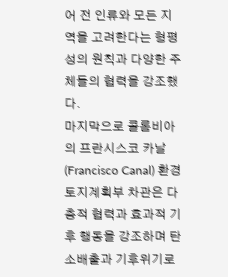어 전 인류와 모든 지역을 고려한다는 형평성의 원칙과 다양한 주체들의 협력을 강조했다.
마지막으로 콜롬비아의 프란시스코 카날(Francisco Canal) 환경토지계획부 차관은 다층적 협력과 효과적 기후 행동을 강조하며 탄소배출과 기후위기로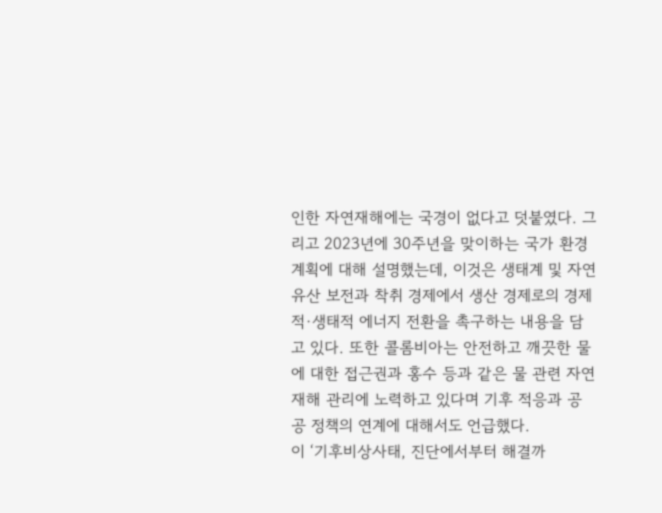인한 자연재해에는 국경이 없다고 덧붙였다. 그리고 2023년에 30주년을 맞이하는 국가 환경 계획에 대해 설명했는데, 이것은 생태계 및 자연유산 보전과 착취 경제에서 생산 경제로의 경제적·생태적 에너지 전환을 촉구하는 내용을 담고 있다. 또한 콜롬비아는 안전하고 깨끗한 물에 대한 접근권과 홍수 등과 같은 물 관련 자연재해 관리에 노력하고 있다며 기후 적응과 공공 정책의 연계에 대해서도 언급했다.
이 ‘기후비상사태, 진단에서부터 해결까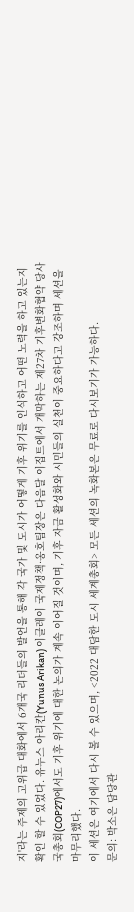지'라는 주제의 고위급 대화에서 6개국 리더들의 발언을 통해 각 국가 및 도시가 어떻게 기후 위기를 인식하고 어떤 노력을 하고 있는지 확인 할 수 있었다. 유누스 아리칸(Yunus Arikan) 이클레이 국제정책·옹호팀장은 다음달 이집트에서 개막하는 제27차 기후변화협약 당사국총회(COP27)에서도 기후 위기에 대한 논의가 계속 이어질 것이며, 기후 자금 활성화와 시민들의 실천이 중요하다고 강조하며 세션을 마무리했다.
이 세션은 여기에서 다시 볼 수 있으며, <2022 대담한 도시 세계총회> 모든 세션의 녹화본은 무료로 다시보기가 가능하다.
문의: 박소은 담당관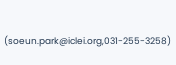(soeun.park@iclei.org,031-255-3258)